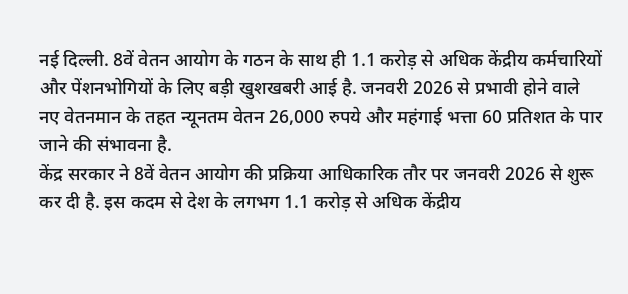नई दिल्ली. 8वें वेतन आयोग के गठन के साथ ही 1.1 करोड़ से अधिक केंद्रीय कर्मचारियों और पेंशनभोगियों के लिए बड़ी खुशखबरी आई है. जनवरी 2026 से प्रभावी होने वाले नए वेतनमान के तहत न्यूनतम वेतन 26,000 रुपये और महंगाई भत्ता 60 प्रतिशत के पार जाने की संभावना है.
केंद्र सरकार ने 8वें वेतन आयोग की प्रक्रिया आधिकारिक तौर पर जनवरी 2026 से शुरू कर दी है. इस कदम से देश के लगभग 1.1 करोड़ से अधिक केंद्रीय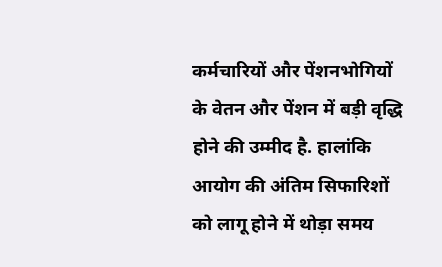कर्मचारियों और पेंशनभोगियों के वेतन और पेंशन में बड़ी वृद्धि होने की उम्मीद है. हालांकि आयोग की अंतिम सिफारिशों को लागू होने में थोड़ा समय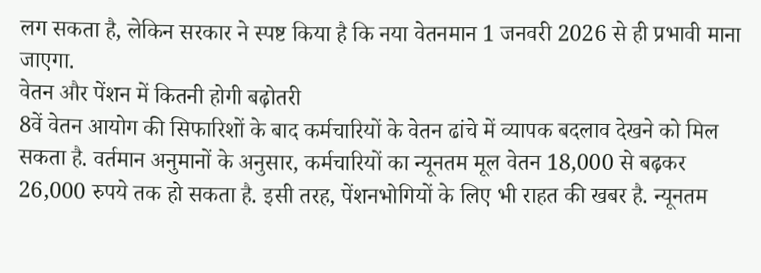लग सकता है, लेकिन सरकार ने स्पष्ट किया है कि नया वेतनमान 1 जनवरी 2026 से ही प्रभावी माना जाएगा.
वेतन और पेंशन में कितनी होगी बढ़ोतरी
8वें वेतन आयोग की सिफारिशों के बाद कर्मचारियों के वेतन ढांचे में व्यापक बदलाव देखने को मिल सकता है. वर्तमान अनुमानों के अनुसार, कर्मचारियों का न्यूनतम मूल वेतन 18,000 से बढ़कर 26,000 रुपये तक हो सकता है. इसी तरह, पेंशनभोगियों के लिए भी राहत की खबर है. न्यूनतम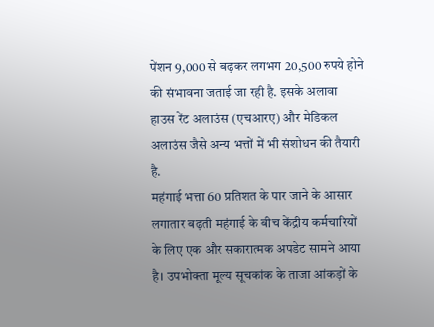पेंशन 9,000 से बढ़कर लगभग 20,500 रुपये होने की संभावना जताई जा रही है. इसके अलावा हाउस रेंट अलाउंस (एचआरए) और मेडिकल अलाउंस जैसे अन्य भत्तों में भी संशोधन की तैयारी है.
महंगाई भत्ता 60 प्रतिशत के पार जाने के आसार
लगातार बढ़ती महंगाई के बीच केंद्रीय कर्मचारियों के लिए एक और सकारात्मक अपडेट सामने आया है। उपभोक्ता मूल्य सूचकांक के ताजा आंकड़ों के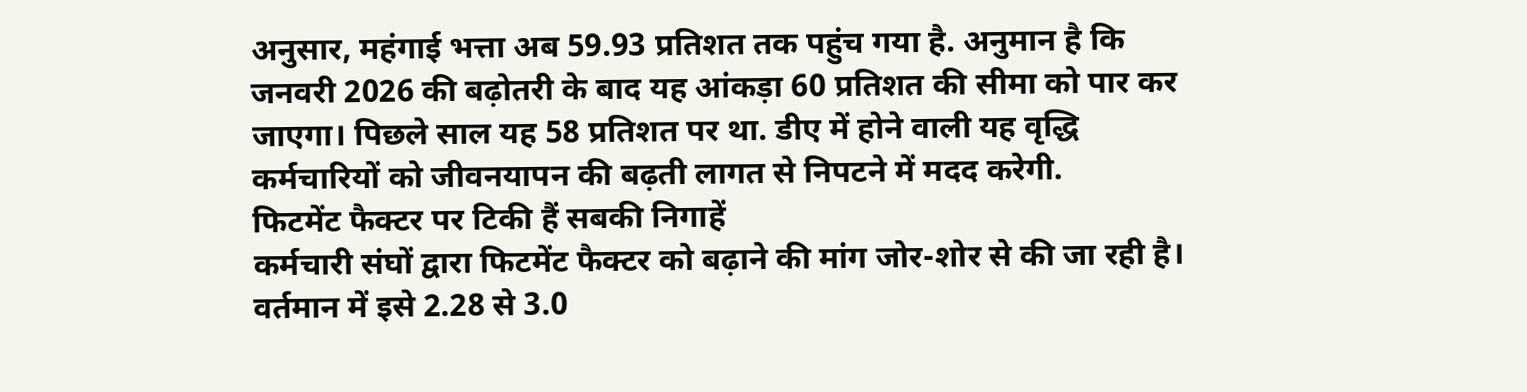अनुसार, महंगाई भत्ता अब 59.93 प्रतिशत तक पहुंच गया है. अनुमान है कि जनवरी 2026 की बढ़ोतरी के बाद यह आंकड़ा 60 प्रतिशत की सीमा को पार कर जाएगा। पिछले साल यह 58 प्रतिशत पर था. डीए में होने वाली यह वृद्धि कर्मचारियों को जीवनयापन की बढ़ती लागत से निपटने में मदद करेगी.
फिटमेंट फैक्टर पर टिकी हैं सबकी निगाहें
कर्मचारी संघों द्वारा फिटमेंट फैक्टर को बढ़ाने की मांग जोर-शोर से की जा रही है। वर्तमान में इसे 2.28 से 3.0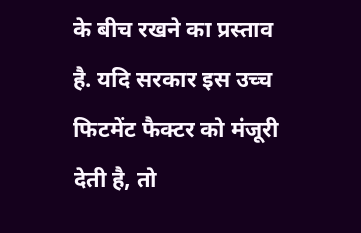के बीच रखने का प्रस्ताव है. यदि सरकार इस उच्च फिटमेंट फैक्टर को मंजूरी देती है, तो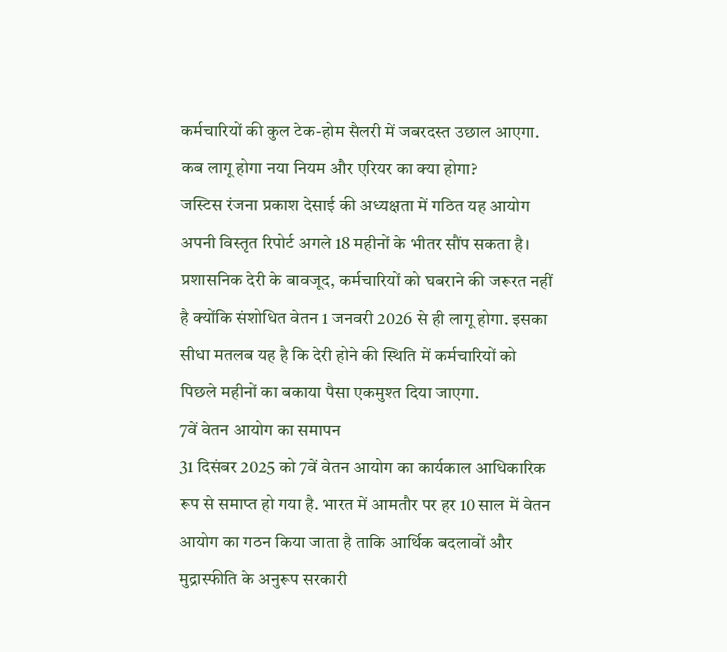कर्मचारियों की कुल टेक-होम सैलरी में जबरदस्त उछाल आएगा.
कब लागू होगा नया नियम और एरियर का क्या होगा?
जस्टिस रंजना प्रकाश देसाई की अध्यक्षता में गठित यह आयोग अपनी विस्तृत रिपोर्ट अगले 18 महीनों के भीतर सौंप सकता है। प्रशासनिक देरी के बावजूद, कर्मचारियों को घबराने की जरूरत नहीं है क्योंकि संशोधित वेतन 1 जनवरी 2026 से ही लागू होगा. इसका सीधा मतलब यह है कि देरी होने की स्थिति में कर्मचारियों को पिछले महीनों का बकाया पैसा एकमुश्त दिया जाएगा.
7वें वेतन आयोग का समापन
31 दिसंबर 2025 को 7वें वेतन आयोग का कार्यकाल आधिकारिक रूप से समाप्त हो गया है. भारत में आमतौर पर हर 10 साल में वेतन आयोग का गठन किया जाता है ताकि आर्थिक बदलावों और मुद्रास्फीति के अनुरूप सरकारी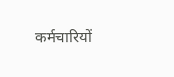कर्मचारियों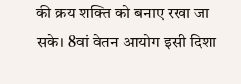की क्रय शक्ति को बनाए रखा जा सके। 8वां वेतन आयोग इसी दिशा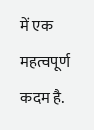में एक महत्वपूर्ण कदम है.